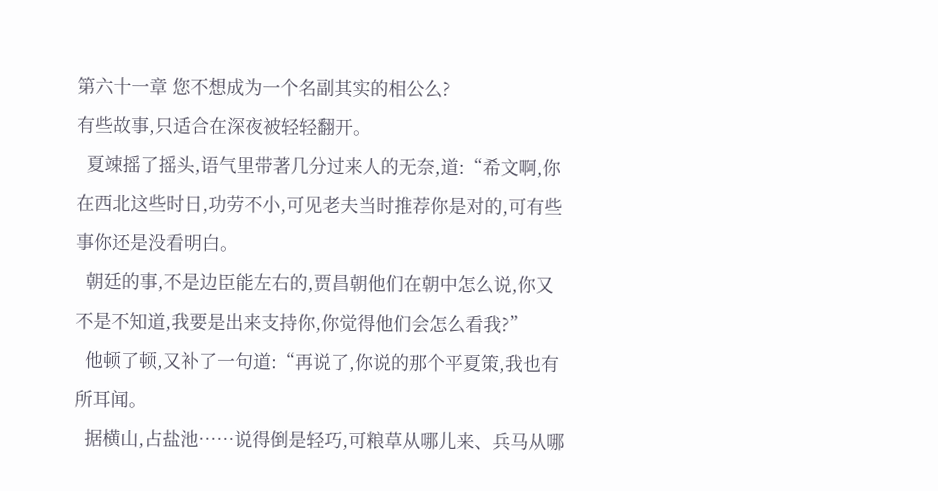第六十一章 您不想成为一个名副其实的相公么?
有些故事,只适合在深夜被轻轻翻开。
  夏竦摇了摇头,语气里带著几分过来人的无奈,道:“希文啊,你在西北这些时日,功劳不小,可见老夫当时推荐你是对的,可有些事你还是没看明白。
  朝廷的事,不是边臣能左右的,贾昌朝他们在朝中怎么说,你又不是不知道,我要是出来支持你,你觉得他们会怎么看我?”
  他顿了顿,又补了一句道:“再说了,你说的那个平夏策,我也有所耳闻。
  据横山,占盐池……说得倒是轻巧,可粮草从哪儿来、兵马从哪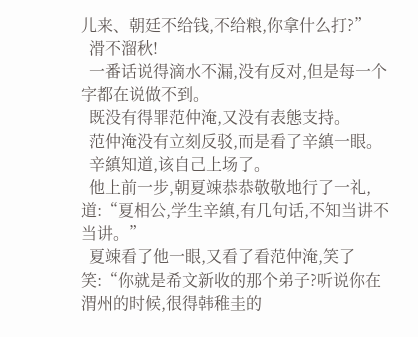儿来、朝廷不给钱,不给粮,你拿什么打?”
  滑不溜秋!
  一番话说得滴水不漏,没有反对,但是每一个字都在说做不到。
  既没有得罪范仲淹,又没有表態支持。
  范仲淹没有立刻反驳,而是看了辛縝一眼。
  辛縝知道,该自己上场了。
  他上前一步,朝夏竦恭恭敬敬地行了一礼,道:“夏相公,学生辛縝,有几句话,不知当讲不当讲。”
  夏竦看了他一眼,又看了看范仲淹,笑了笑:“你就是希文新收的那个弟子?听说你在渭州的时候,很得韩稚圭的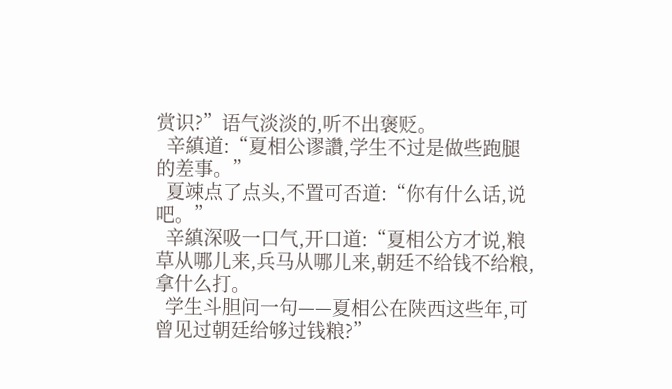赏识?”语气淡淡的,听不出褒贬。
  辛縝道:“夏相公谬讚,学生不过是做些跑腿的差事。”
  夏竦点了点头,不置可否道:“你有什么话,说吧。”
  辛縝深吸一口气,开口道:“夏相公方才说,粮草从哪儿来,兵马从哪儿来,朝廷不给钱不给粮,拿什么打。
  学生斗胆问一句——夏相公在陕西这些年,可曾见过朝廷给够过钱粮?”